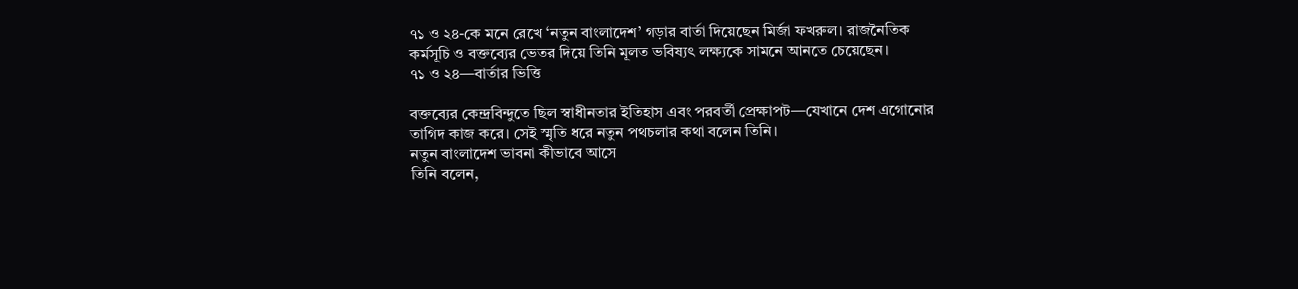৭১ ও ২৪-কে মনে রেখে ‘নতুন বাংলাদেশ’ গড়ার বার্তা দিয়েছেন মির্জা ফখরুল। রাজনৈতিক কর্মসূচি ও বক্তব্যের ভেতর দিয়ে তিনি মূলত ভবিষ্যৎ লক্ষ্যকে সামনে আনতে চেয়েছেন।
৭১ ও ২৪—বার্তার ভিত্তি

বক্তব্যের কেন্দ্রবিন্দুতে ছিল স্বাধীনতার ইতিহাস এবং পরবর্তী প্রেক্ষাপট—যেখানে দেশ এগোনোর তাগিদ কাজ করে। সেই স্মৃতি ধরে নতুন পথচলার কথা বলেন তিনি।
নতুন বাংলাদেশ ভাবনা কীভাবে আসে
তিনি বলেন,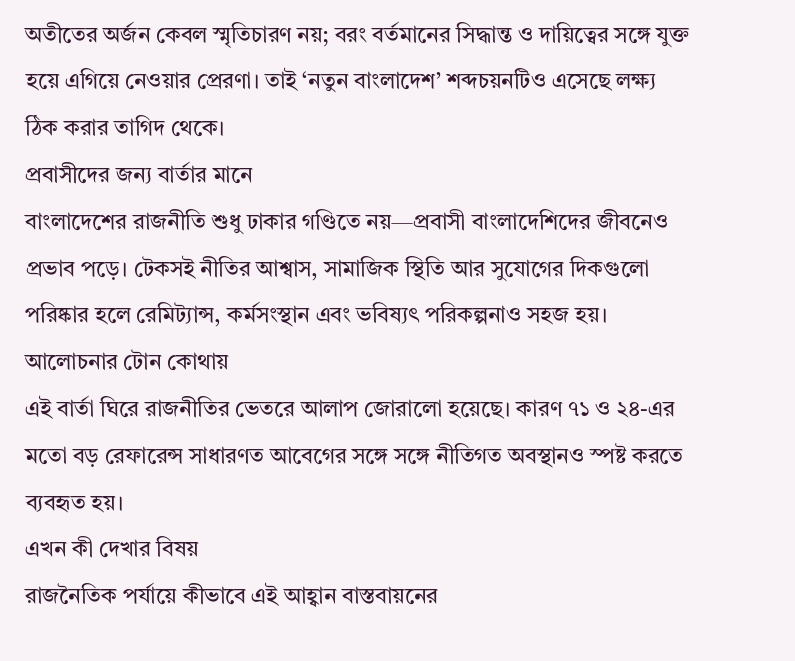অতীতের অর্জন কেবল স্মৃতিচারণ নয়; বরং বর্তমানের সিদ্ধান্ত ও দায়িত্বের সঙ্গে যুক্ত হয়ে এগিয়ে নেওয়ার প্রেরণা। তাই ‘নতুন বাংলাদেশ’ শব্দচয়নটিও এসেছে লক্ষ্য ঠিক করার তাগিদ থেকে।
প্রবাসীদের জন্য বার্তার মানে
বাংলাদেশের রাজনীতি শুধু ঢাকার গণ্ডিতে নয়—প্রবাসী বাংলাদেশিদের জীবনেও প্রভাব পড়ে। টেকসই নীতির আশ্বাস, সামাজিক স্থিতি আর সুযোগের দিকগুলো পরিষ্কার হলে রেমিট্যান্স, কর্মসংস্থান এবং ভবিষ্যৎ পরিকল্পনাও সহজ হয়।
আলোচনার টোন কোথায়
এই বার্তা ঘিরে রাজনীতির ভেতরে আলাপ জোরালো হয়েছে। কারণ ৭১ ও ২৪-এর মতো বড় রেফারেন্স সাধারণত আবেগের সঙ্গে সঙ্গে নীতিগত অবস্থানও স্পষ্ট করতে ব্যবহৃত হয়।
এখন কী দেখার বিষয়
রাজনৈতিক পর্যায়ে কীভাবে এই আহ্বান বাস্তবায়নের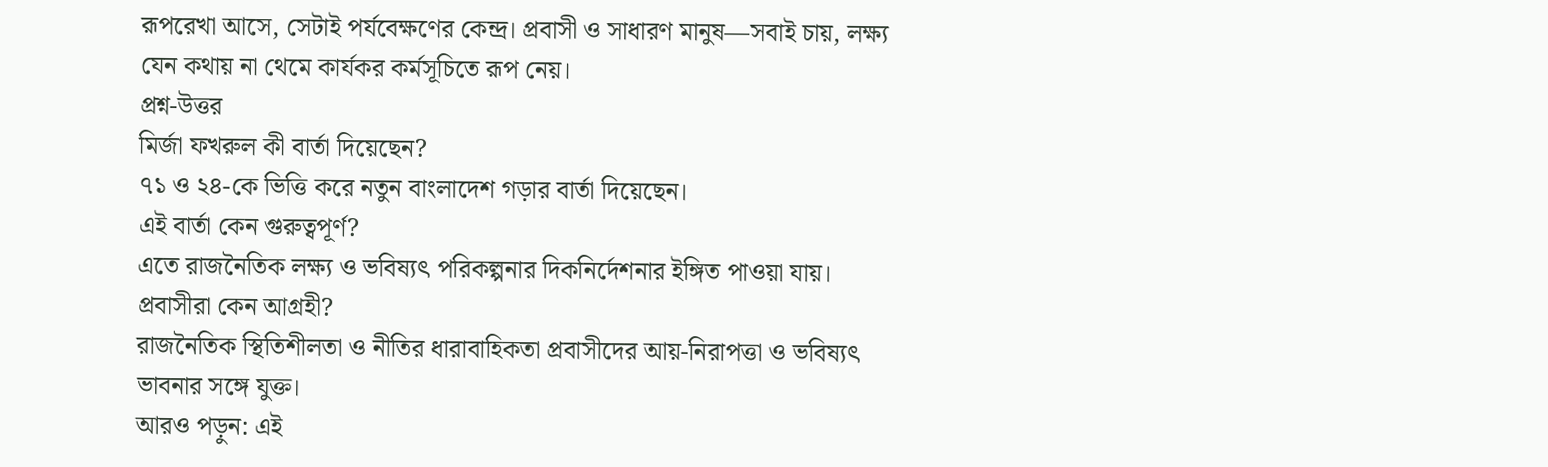রূপরেখা আসে, সেটাই পর্যবেক্ষণের কেন্দ্র। প্রবাসী ও সাধারণ মানুষ—সবাই চায়, লক্ষ্য যেন কথায় না থেমে কার্যকর কর্মসূচিতে রূপ নেয়।
প্রশ্ন-উত্তর
মির্জা ফখরুল কী বার্তা দিয়েছেন?
৭১ ও ২৪-কে ভিত্তি করে নতুন বাংলাদেশ গড়ার বার্তা দিয়েছেন।
এই বার্তা কেন গুরুত্বপূর্ণ?
এতে রাজনৈতিক লক্ষ্য ও ভবিষ্যৎ পরিকল্পনার দিকনির্দেশনার ইঙ্গিত পাওয়া যায়।
প্রবাসীরা কেন আগ্রহী?
রাজনৈতিক স্থিতিশীলতা ও নীতির ধারাবাহিকতা প্রবাসীদের আয়-নিরাপত্তা ও ভবিষ্যৎ ভাবনার সঙ্গে যুক্ত।
আরও পড়ুন: এই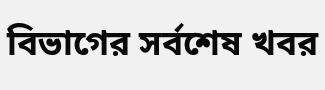বিভাগের সর্বশেষ খবর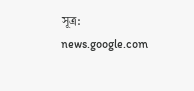সূত্র: news.google.com